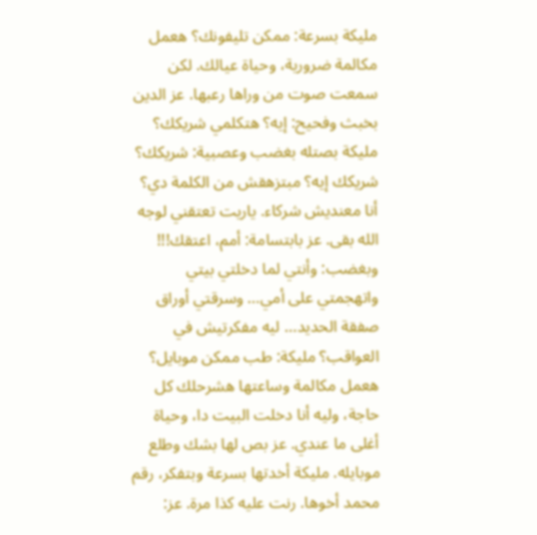مليكة بسرعة: ممكن تليفونك؟ هعمل مكالمة ضرورية، وحياة عيالك. لكن سمعت صوت من وراها رعبها. عز الدين بخبث وفحيح: إيه؟ هتكلمي شريكك؟ مليكة بصتله بغضب وعصبية: شريكك؟ شريكك إيه؟ مبتزهقش من الكلمة دي؟ أنا معنديش شركاء. ياريت تعتقني لوجه الله بقى. عز بابتسامة: أمم، اعتقك!!! وبغضب: وأنتي لما دخلتي بيتي واتهجمتي على أمي… وسرقتي أوراق صفقة الحديد… ليه مفكرتيش في العواقب؟ مليكة: طب ممكن موبايل؟
هعمل مكالمة وساعتها هشرحلك كل حاجة، وليه أنا دخلت البيت دا، وحياة أغلى ما عندي. عز بص لها بشك وطلع موبايله. مليكة أخدتها بسرعة وبتفكر، رقم محمد أخوها. رنت عليه كذا مرة. عز: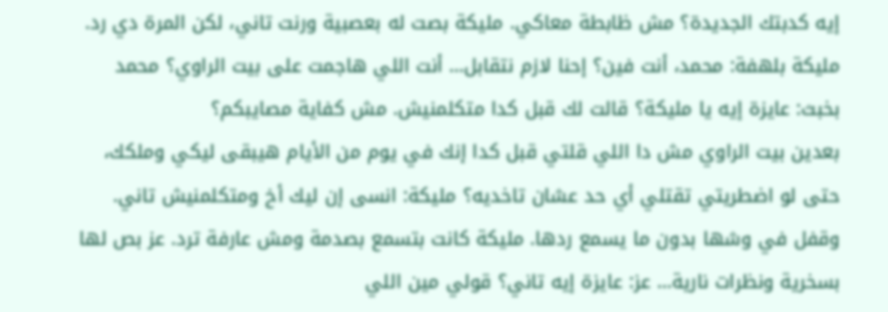إيه كدبتك الجديدة؟ مش ظابطة معاكي. مليكة بصت له بعصبية ورنت تاني، لكن المرة دي رد. مليكة بلهفة: محمد، أنت فين؟ إحنا لازم نتقابل… أنت اللي هاجمت على بيت الراوي؟ محمد بخبث: عايزة إيه يا مليكة؟ قالت لك قبل كدا متكلمنيش. مش كفاية مصايبكم؟
بعدين بيت الراوي مش دا اللي قلتي قبل كدا إنك في يوم من الأيام هيبقى ليكي وملكك، حتى لو اضطريتي تقتلي أي حد عشان تاخديه؟ مليكة: انسى إن ليك أخ ومتكلمنيش تاني. وقفل في وشها بدون ما يسمع ردها. مليكة كانت بتسمع بصدمة ومش عارفة ترد. عز بص لها بسخرية ونظرات نارية… عز: عايزة إيه تاني؟ قولي مين اللي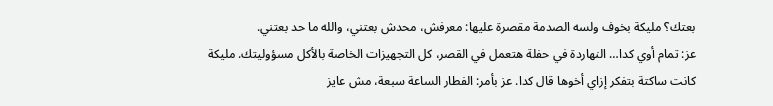بعتك؟ مليكة بخوف ولسه الصدمة مقصرة عليها: معرفش، محدش بعتني، والله ما حد بعتني.
عز: تمام أوي كدا… النهاردة في حفلة هتعمل في القصر، كل التجهيزات الخاصة بالأكل مسؤوليتك. مليكة كانت ساكتة بتفكر إزاي أخوها قال كدا. عز بأمر: الفطار الساعة سبعة، مش عايز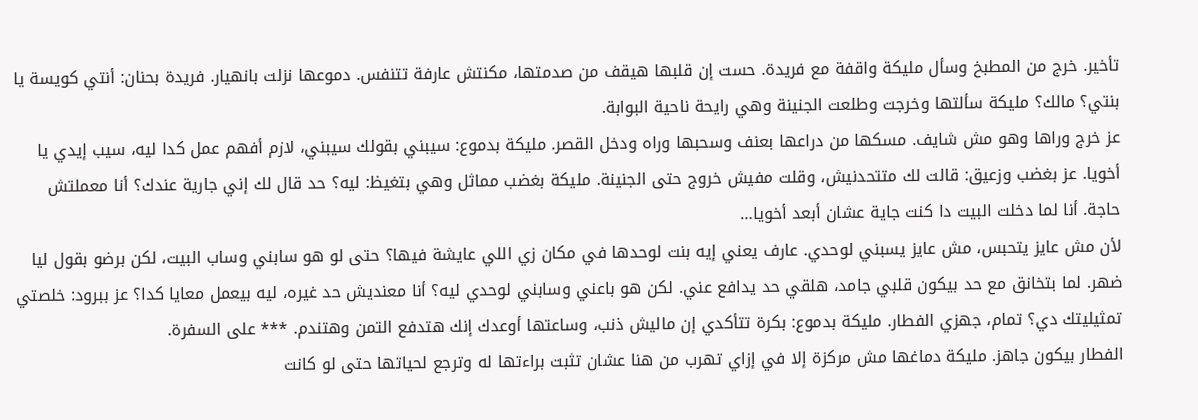تأخير. خرج من المطبخ وسأل مليكة واقفة مع فريدة. حست إن قلبها هيقف من صدمتها، مكنتش عارفة تتنفس. دموعها نزلت بانهيار. فريدة بحنان: أنتي كويسة يا بنتي؟ مالك؟ مليكة سألتها وخرجت وطلعت الجنينة وهي رايحة ناحية البوابة.
عز خرج وراها وهو مش شايف. مسكها من دراعها بعنف وسحبها وراه ودخل القصر. مليكة بدموع: سيبني بقولك سيبني، لازم أفهم عمل كدا ليه، سيب إيدي يا أخويا. عز بغضب وزعيق: قالت لك متتحدنيش، وقلت مفيش خروج حتى الجنينة. مليكة بغضب مماثل وهي بتغيظ: ليه؟ حد قال لك إني جارية عندك؟ أنا معملتش حاجة. أنا لما دخلت البيت دا كنت جاية عشان أبعد أخويا…
لأن مش عايز يتحبس، مش عايز يسبني لوحدي. عارف يعني إيه بنت لوحدها في مكان زي اللي عايشة فيها؟ حتى لو هو سابني وساب البيت، لكن برضو بقول ليا ضهر. لما بتخانق مع حد بيكون قلبي جامد، هلقي حد يدافع عني. لكن هو باعني وسابني لوحدي ليه؟ أنا معنديش حد غيره، ليه بيعمل معايا كدا؟ عز ببرود: خلصتي تمثيليتك دي؟ تمام، جهزي الفطار. مليكة بدموع: بكرة تتأكدي إن ماليش ذنب، وساعتها أوعدك إنك هتدفع التمن وهتندم. *** على السفرة.
الفطار بيكون جاهز. مليكة دماغها مش مركزة إلا في إزاي تهرب من هنا عشان تثبت براءتها له وترجع لحياتها حتى لو كانت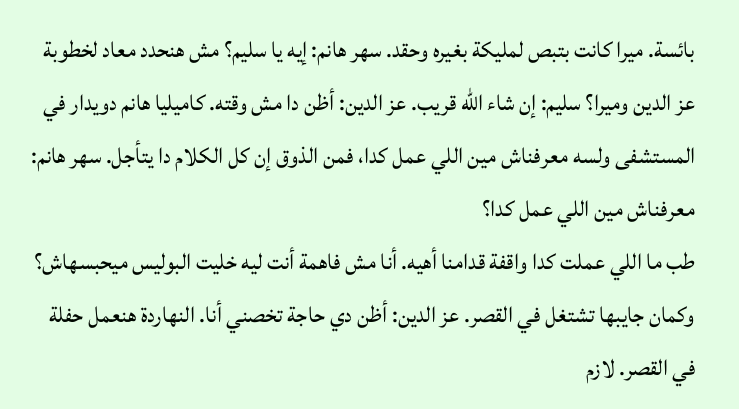بائسة. ميرا كانت بتبص لمليكة بغيره وحقد. سهر هانم: إيه يا سليم؟ مش هنحدد معاد لخطوبة عز الدين وميرا؟ سليم: إن شاء الله قريب. عز الدين: أظن دا مش وقته. كاميليا هانم دويدار في المستشفى ولسه معرفناش مين اللي عمل كدا، فمن الذوق إن كل الكلام دا يتأجل. سهر هانم: معرفناش مين اللي عمل كدا؟
طب ما اللي عملت كدا واقفة قدامنا أهيه. أنا مش فاهمة أنت ليه خليت البوليس ميحبسهاش؟ وكمان جايبها تشتغل في القصر. عز الدين: أظن دي حاجة تخصني أنا. النهاردة هنعمل حفلة في القصر. لازم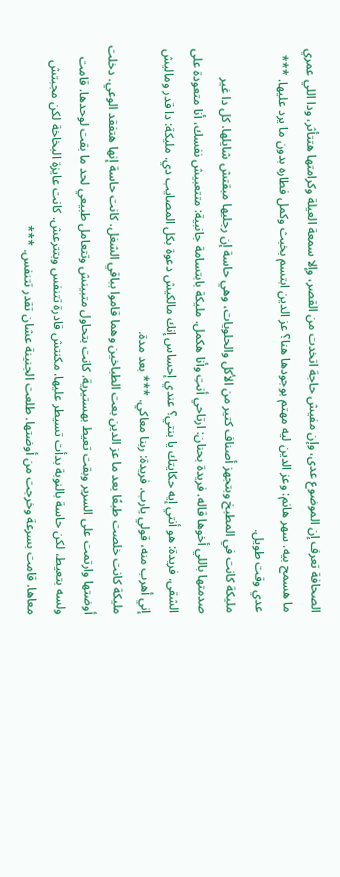الصحافة تعرف إن الموضوع عدى، وإن مفيش حاجة اتخدت من القصر، وإلا سمعة العيلة وكرامتها هتتأثر، ودا اللي عمري ما هسمح بيه. سهر هانم: وعز الدين ليه مهتم بوجودها هنا؟ عز الدين ابتسم بخبث وكمل فطاره بدون ما يرد عليها. *** عدي وقت طويل.
مليكة كانت في المطبخ وبتجهز أصناف كتير من الأكل والحلويات، وهي حاسة إن رجليها مبقتش شايلها. كل دا غير صدمتها باللي أخوها قاله. فريدة بحنان: ارتاحي أنتِ وأنا هكمل. مليكة بابتسامة جانبية: متتعبيش نفسك، أنا متعودة على الشقى. فريدة: هو أنتي إيه حكايتك يا بنتي؟ عندي إحساس إنك مالكيش دعوة بكل المصايب دي. مليكة: دا قدر وماليش إني أهرب منه، قولي يارب. فريدة: ربنا معاكي. *** بعد مدة.
مليكة كانت خلصت طبعًا بعد ما عز الدين بعت الطباخين وهما قاموا بباقي الشغل. كانت حاسة إنها هتفقد الوعي. دخلت أوضتها وارتمت على السرير وبقت تعيط بهستيرية. كانت بتحاول متبينش وتتعامل طبيعي لحد ما بقت لوحدها. قامت ولسه بتعيط، لكن حاسة بالنوبة بدأت تسيطر عليها. مكنتش قادرة تتنفس وبتترعش. كانت عايزة البخاخة لكن مجبتش معاها. قامت بسرعة وخرجت من أوضتها. طلعت الجنينة عشان تقدر تتنفس. ***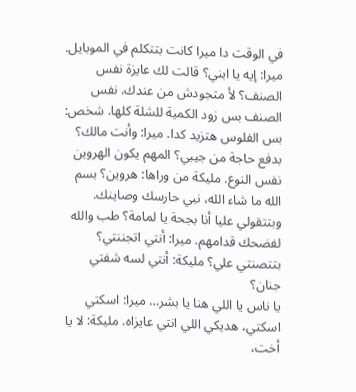في الوقت دا ميرا كانت بتتكلم في الموبايل. ميرا: إيه يا ابني؟ قالت لك عايزة نفس الصنف؟ لأ متجودش من عندك. نفس الصنف بس زود الكمية للشلة كلها. شخص: بس الفلوس هتزيد كدا. ميرا: وأنت مالك؟ بدفع حاجة من جيبي؟ المهم يكون الهروين نفس النوع. مليكة من وراها: هروين؟ بسم الله ما شاء الله، نبي حارسك وصاينك. وبتتقولي عليا أنا بجحة يا لمامة؟ طب والله لفضحك قدامهم. ميرا: أنتي اتجننتي؟ بتتصنتي علي؟ مليكة: أنتي لسه شفتي جنان؟
يا ناس يا اللي هنا يا بشر… ميرا: اسكتي اسكتي، هديكي اللي انتي عايزاه. مليكة: لا يا أخت،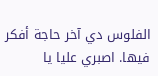الفلوس دي آخر حاجة أفكر فيها. اصبري عليا يا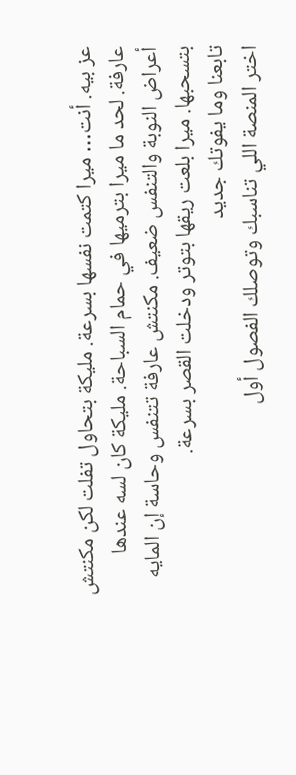عز بيه. أنت… ميرا كتمت نفسها بسرعة. مليكة بتحاول تفلت لكن مكنتش عارفة. لحد ما ميرا بترميها في حمام السباحة. مليكة كان لسه عندها أعراض النوبة والتنفس ضعيف. مكنتش عارفة تتنفس وحاسة إن المايه بتسحبها. ميرا بلعت ريقها بتوتر ودخلت القصر بسرعة.
تابعنا وما يفوتك جديد
اختر المنصة اللي تناسبك وتوصلك الفصول أول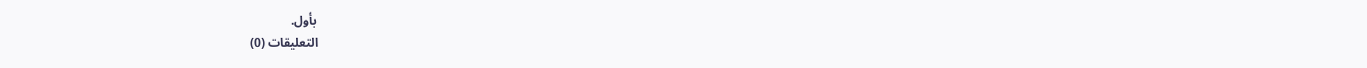بأول.
التعليقات (0)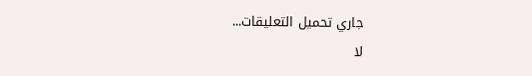جاري تحميل التعليقات...
لا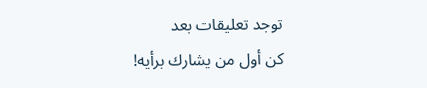توجد تعليقات بعد
كن أول من يشارك برأيه!